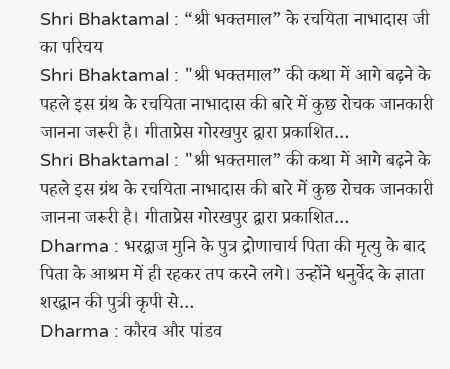Shri Bhaktamal : “श्री भक्तमाल” के रचयिता नाभादास जी का परिचय
Shri Bhaktamal : "श्री भक्तमाल” की कथा में आगे बढ़ने के पहले इस ग्रंथ के रचयिता नाभादास की बारे में कुछ रोचक जानकारी जानना जरूरी है। गीताप्रेस गोरखपुर द्वारा प्रकाशित…
Shri Bhaktamal : "श्री भक्तमाल” की कथा में आगे बढ़ने के पहले इस ग्रंथ के रचयिता नाभादास की बारे में कुछ रोचक जानकारी जानना जरूरी है। गीताप्रेस गोरखपुर द्वारा प्रकाशित…
Dharma : भरद्वाज मुनि के पुत्र द्रोणाचार्य पिता की मृत्यु के बाद पिता के आश्रम में ही रहकर तप करने लगे। उन्होंने धनुर्वेद के ज्ञाता शरद्वान की पुत्री कृपी से…
Dharma : कौरव और पांडव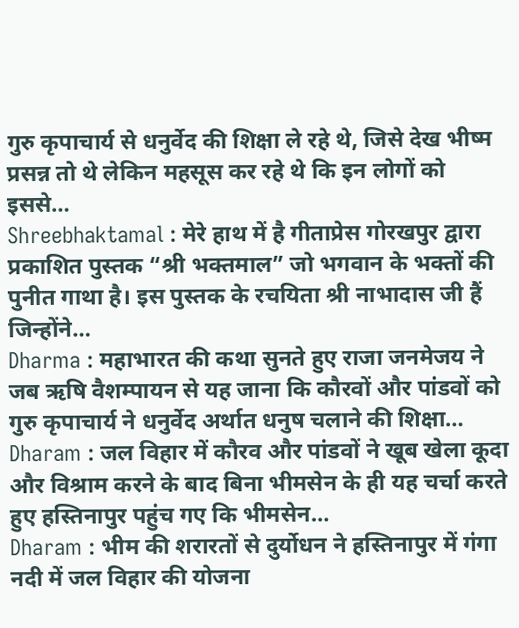गुरु कृपाचार्य से धनुर्वेद की शिक्षा ले रहे थे, जिसे देख भीष्म प्रसन्न तो थे लेकिन महसूस कर रहे थे कि इन लोगों को इससे…
Shreebhaktamal : मेरे हाथ में है गीताप्रेस गोरखपुर द्वारा प्रकाशित पुस्तक “श्री भक्तमाल” जो भगवान के भक्तों की पुनीत गाथा है। इस पुस्तक के रचयिता श्री नाभादास जी हैं जिन्होंने…
Dharma : महाभारत की कथा सुनते हुए राजा जनमेजय ने जब ऋषि वैशम्पायन से यह जाना कि कौरवों और पांडवों को गुरु कृपाचार्य ने धनुर्वेद अर्थात धनुष चलाने की शिक्षा…
Dharam : जल विहार में कौरव और पांडवों ने खूब खेला कूदा और विश्राम करने के बाद बिना भीमसेन के ही यह चर्चा करते हुए हस्तिनापुर पहुंच गए कि भीमसेन…
Dharam : भीम की शरारतों से दुर्योधन ने हस्तिनापुर में गंगा नदी में जल विहार की योजना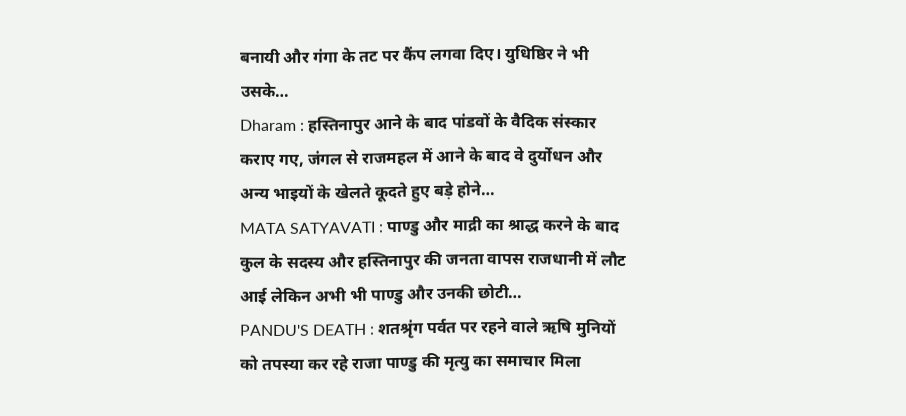बनायी और गंगा के तट पर कैंप लगवा दिए। युधिष्ठिर ने भी उसके…
Dharam : हस्तिनापुर आने के बाद पांडवों के वैदिक संस्कार कराए गए, जंगल से राजमहल में आने के बाद वे दुर्योधन और अन्य भाइयों के खेलते कूदते हुए बड़े होने…
MATA SATYAVATI : पाण्डु और माद्री का श्राद्ध करने के बाद कुल के सदस्य और हस्तिनापुर की जनता वापस राजधानी में लौट आई लेकिन अभी भी पाण्डु और उनकी छोटी…
PANDU'S DEATH : शतश्रृंग पर्वत पर रहने वाले ऋषि मुनियों को तपस्या कर रहे राजा पाण्डु की मृत्यु का समाचार मिला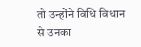तो उन्होंने विधि विधान से उनका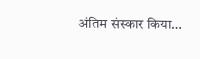अंतिम संस्कार किया…